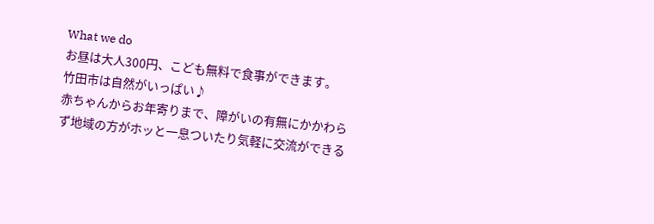What we do
お昼は大人300円、こども無料で食事ができます。
竹田市は自然がいっぱい♪
赤ちゃんからお年寄りまで、障がいの有無にかかわらず地域の方がホッと一息ついたり気軽に交流ができる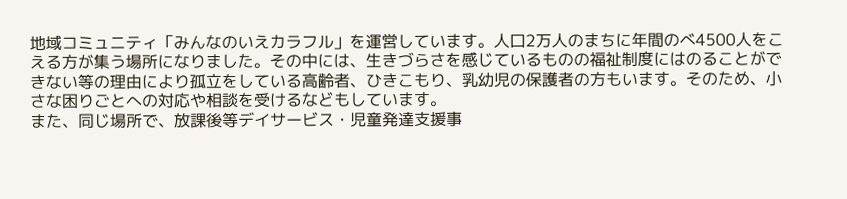地域コミュニティ「みんなのいえカラフル」を運営しています。人口2万人のまちに年間のべ4500人をこえる方が集う場所になりました。その中には、生きづらさを感じているものの福祉制度にはのることができない等の理由により孤立をしている高齢者、ひきこもり、乳幼児の保護者の方もいます。そのため、小さな困りごとへの対応や相談を受けるなどもしています。
また、同じ場所で、放課後等デイサービス・児童発達支援事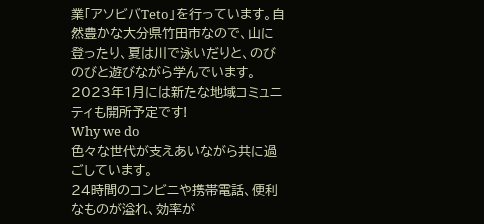業「アソビバTeto」を行っています。自然豊かな大分県竹田市なので、山に登ったり、夏は川で泳いだりと、のびのびと遊びながら学んでいます。
2023年1月には新たな地域コミュニティも開所予定です!
Why we do
色々な世代が支えあいながら共に過ごしています。
24時間のコンビニや携帯電話、便利なものが溢れ、効率が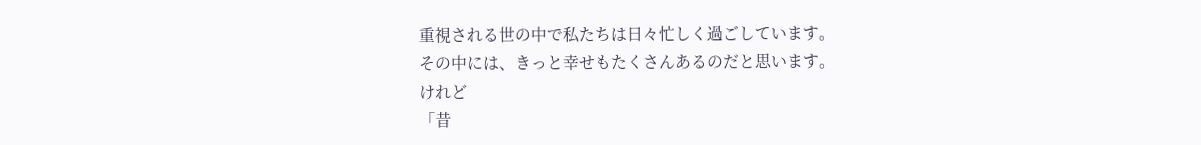重視される世の中で私たちは日々忙しく過ごしています。
その中には、きっと幸せもたくさんあるのだと思います。
けれど
「昔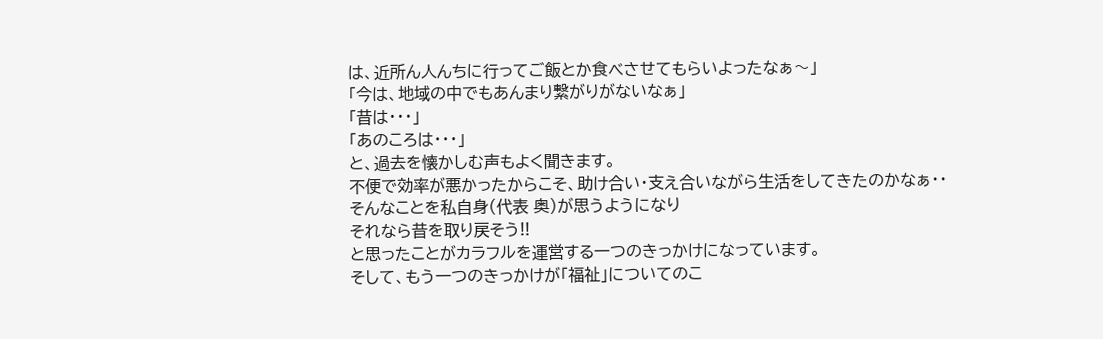は、近所ん人んちに行ってご飯とか食べさせてもらいよったなぁ〜」
「今は、地域の中でもあんまり繋がりがないなぁ」
「昔は・・・」
「あのころは・・・」
と、過去を懐かしむ声もよく聞きます。
不便で効率が悪かったからこそ、助け合い・支え合いながら生活をしてきたのかなぁ・・
そんなことを私自身(代表 奥)が思うようになり
それなら昔を取り戻そう!!
と思ったことがカラフルを運営する一つのきっかけになっています。
そして、もう一つのきっかけが「福祉」についてのこ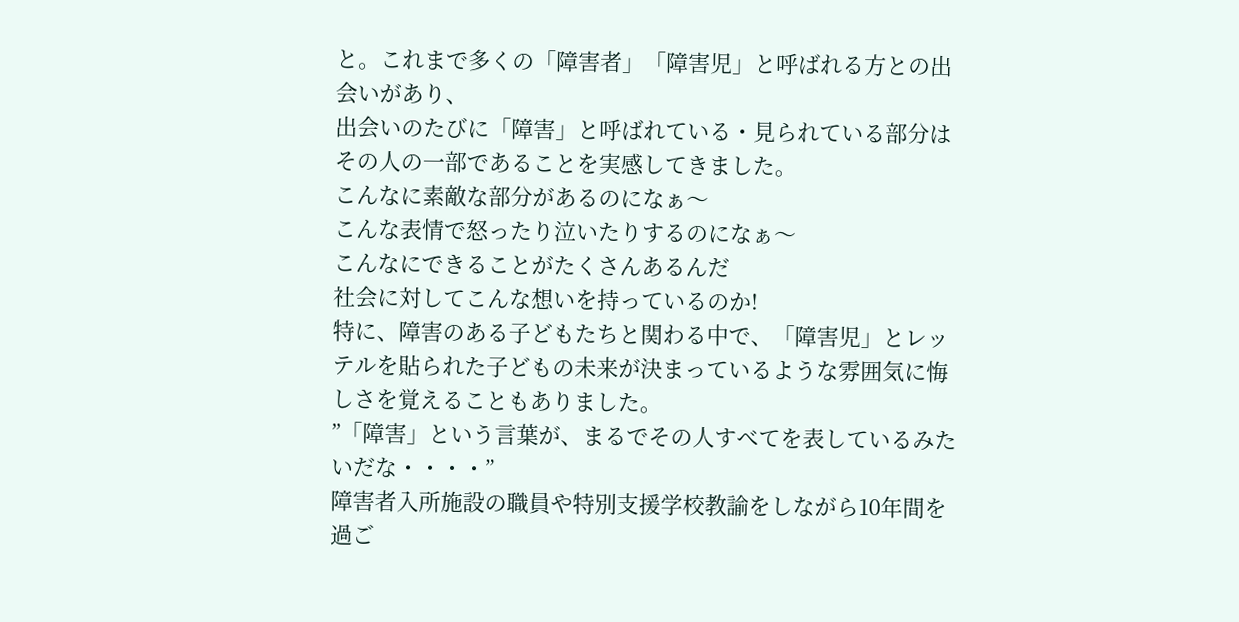と。これまで多くの「障害者」「障害児」と呼ばれる方との出会いがあり、
出会いのたびに「障害」と呼ばれている・見られている部分はその人の一部であることを実感してきました。
こんなに素敵な部分があるのになぁ〜
こんな表情で怒ったり泣いたりするのになぁ〜
こんなにできることがたくさんあるんだ
社会に対してこんな想いを持っているのか!
特に、障害のある子どもたちと関わる中で、「障害児」とレッテルを貼られた子どもの未来が決まっているような雰囲気に悔しさを覚えることもありました。
”「障害」という言葉が、まるでその人すべてを表しているみたいだな・・・・”
障害者入所施設の職員や特別支援学校教諭をしながら10年間を過ご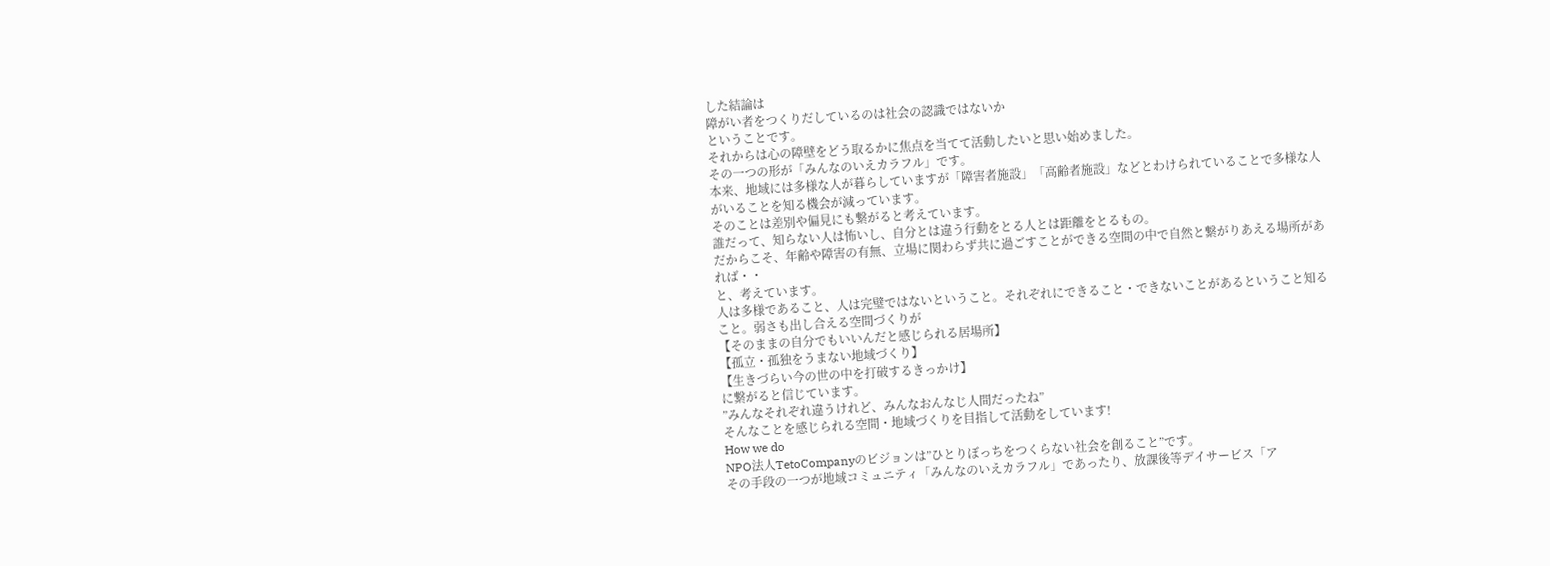した結論は
障がい者をつくりだしているのは社会の認識ではないか
ということです。
それからは心の障壁をどう取るかに焦点を当てて活動したいと思い始めました。
その一つの形が「みんなのいえカラフル」です。
本来、地域には多様な人が暮らしていますが「障害者施設」「高齢者施設」などとわけられていることで多様な人がいることを知る機会が減っています。
そのことは差別や偏見にも繋がると考えています。
誰だって、知らない人は怖いし、自分とは違う行動をとる人とは距離をとるもの。
だからこそ、年齢や障害の有無、立場に関わらず共に過ごすことができる空間の中で自然と繋がりあえる場所があれば・・
と、考えています。
人は多様であること、人は完璧ではないということ。それぞれにできること・できないことがあるということ知ること。弱さも出し合える空間づくりが
【そのままの自分でもいいんだと感じられる居場所】
【孤立・孤独をうまない地域づくり】
【生きづらい今の世の中を打破するきっかけ】
に繋がると信じています。
”みんなそれぞれ違うけれど、みんなおんなじ人間だったね”
そんなことを感じられる空間・地域づくりを目指して活動をしています!
How we do
NPO法人TetoCompanyのビジョンは”ひとりぼっちをつくらない社会を創ること”です。
その手段の一つが地域コミュニティ「みんなのいえカラフル」であったり、放課後等デイサービス「ア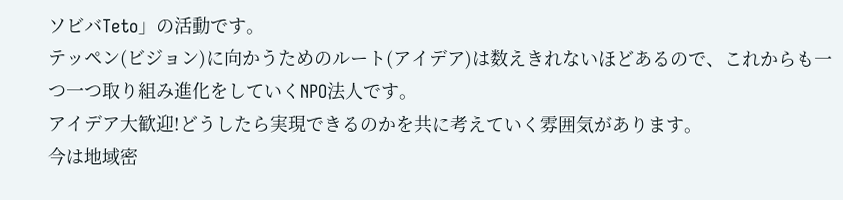ソビバTeto」の活動です。
テッペン(ビジョン)に向かうためのルート(アイデア)は数えきれないほどあるので、これからも一つ一つ取り組み進化をしていくNPO法人です。
アイデア大歓迎!どうしたら実現できるのかを共に考えていく雰囲気があります。
今は地域密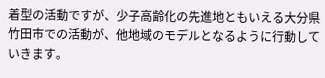着型の活動ですが、少子高齢化の先進地ともいえる大分県竹田市での活動が、他地域のモデルとなるように行動していきます。